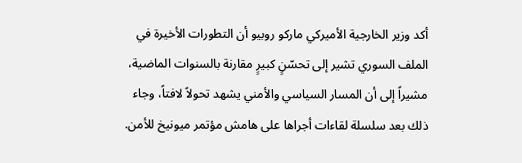أكد وزير الخارجية الأميركي ماركو روبيو أن التطورات الأخيرة في الملف السوري تشير إلى تحسّنٍ كبيرٍ مقارنة بالسنوات الماضية، مشيراً إلى أن المسار السياسي والأمني يشهد تحولاً لافتاً، وجاء ذلك بعد سلسلة لقاءات أجراها على هامش مؤتمر ميونيخ للأمن.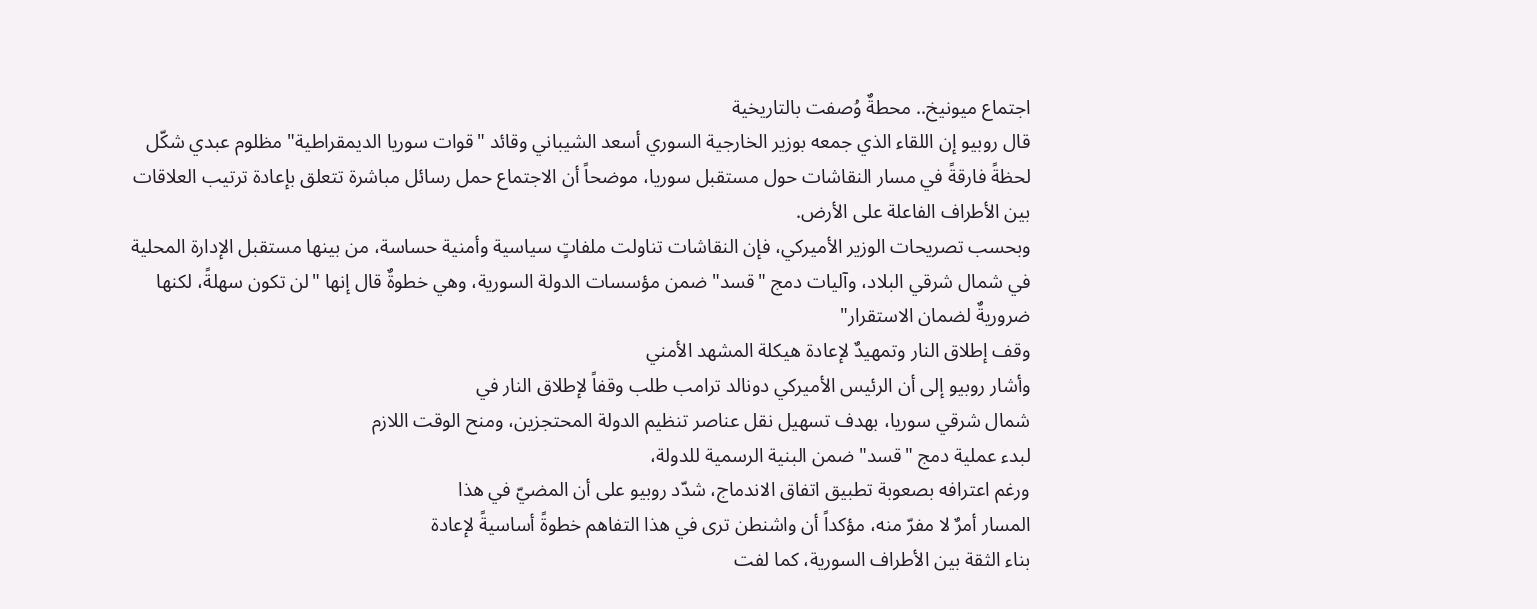اجتماع ميونيخ.. محطةٌ وُصفت بالتاريخية
قال روبيو إن اللقاء الذي جمعه بوزير الخارجية السوري أسعد الشيباني وقائد "قوات سوريا الديمقراطية" مظلوم عبدي شكّل لحظةً فارقةً في مسار النقاشات حول مستقبل سوريا، موضحاً أن الاجتماع حمل رسائل مباشرة تتعلق بإعادة ترتيب العلاقات بين الأطراف الفاعلة على الأرض.
وبحسب تصريحات الوزير الأميركي، فإن النقاشات تناولت ملفاتٍ سياسية وأمنية حساسة، من بينها مستقبل الإدارة المحلية في شمال شرقي البلاد، وآليات دمج "قسد" ضمن مؤسسات الدولة السورية، وهي خطوةٌ قال إنها "لن تكون سهلةً، لكنها ضروريةٌ لضمان الاستقرار"
وقف إطلاق النار وتمهيدٌ لإعادة هيكلة المشهد الأمني
وأشار روبيو إلى أن الرئيس الأميركي دونالد ترامب طلب وقفاً لإطلاق النار في
شمال شرقي سوريا، بهدف تسهيل نقل عناصر تنظيم الدولة المحتجزين، ومنح الوقت اللازم
لبدء عملية دمج "قسد" ضمن البنية الرسمية للدولة،
ورغم اعترافه بصعوبة تطبيق اتفاق الاندماج، شدّد روبيو على أن المضيّ في هذا
المسار أمرٌ لا مفرّ منه، مؤكداً أن واشنطن ترى في هذا التفاهم خطوةً أساسيةً لإعادة
بناء الثقة بين الأطراف السورية، كما لفت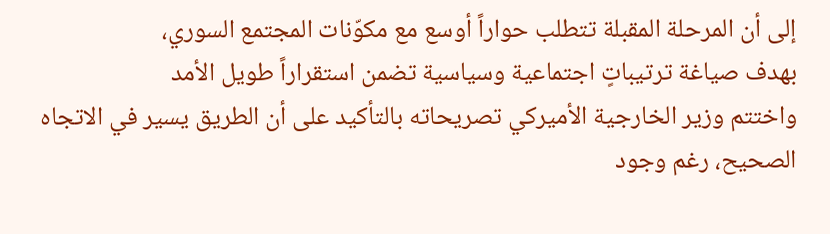إلى أن المرحلة المقبلة تتطلب حواراً أوسع مع مكوّنات المجتمع السوري،
بهدف صياغة ترتيباتٍ اجتماعية وسياسية تضمن استقراراً طويل الأمد
واختتم وزير الخارجية الأميركي تصريحاته بالتأكيد على أن الطريق يسير في الاتجاه الصحيح، رغم وجود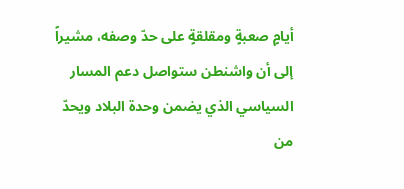أيامٍ صعبةٍ ومقلقةٍ على حدّ وصفه، مشيراً إلى أن واشنطن ستواصل دعم المسار السياسي الذي يضمن وحدة البلاد ويحدّ من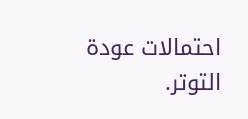احتمالات عودة التوتر.